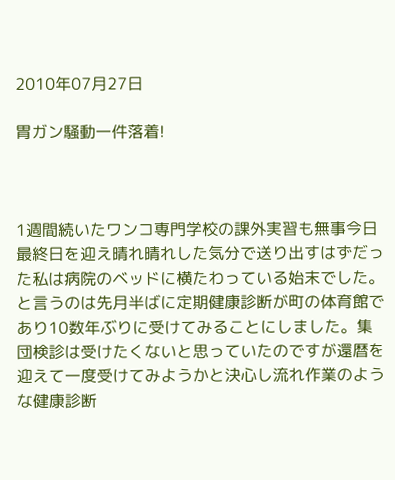2010年07月27日

胃ガン騒動一件落着!



1週間続いたワンコ専門学校の課外実習も無事今日最終日を迎え晴れ晴れした気分で送り出すはずだった私は病院のベッドに横たわっている始末でした。
と言うのは先月半ばに定期健康診断が町の体育館であり10数年ぶりに受けてみることにしました。集団検診は受けたくないと思っていたのですが還暦を迎えて一度受けてみようかと決心し流れ作業のような健康診断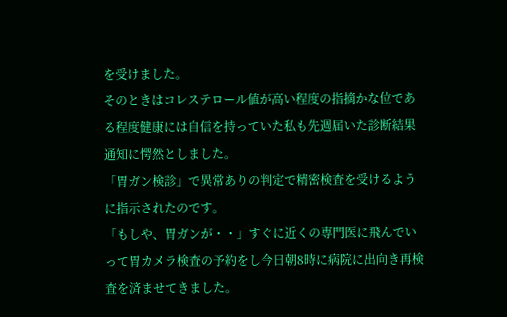を受けました。
そのときはコレステロール値が高い程度の指摘かな位である程度健康には自信を持っていた私も先週届いた診断結果通知に愕然としました。
「胃ガン検診」で異常ありの判定で精密検査を受けるように指示されたのです。
「もしや、胃ガンが・・」すぐに近くの専門医に飛んでいって胃カメラ検査の予約をし今日朝8時に病院に出向き再検査を済ませてきました。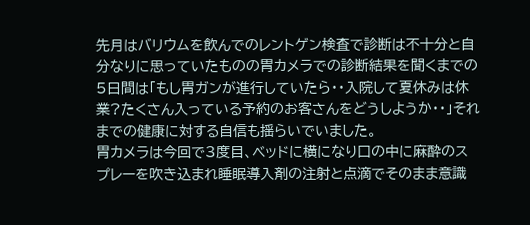先月はバリウムを飲んでのレントゲン検査で診断は不十分と自分なりに思っていたものの胃カメラでの診断結果を聞くまでの5日間は「もし胃ガンが進行していたら・・入院して夏休みは休業?たくさん入っている予約のお客さんをどうしようか・・」それまでの健康に対する自信も揺らいでいました。
胃カメラは今回で3度目、ベッドに横になり口の中に麻酔のスプレーを吹き込まれ睡眠導入剤の注射と点滴でそのまま意識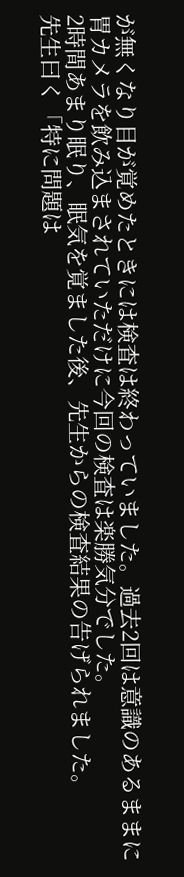が無くなり目が覚めたときには検査は終わっていました。過去2回は意識のあるままに胃カメラを飲み込まされていただけに今回の検査は楽勝気分でした。
2時間あまり眠り、眠気を覚ました後、先生からの検査結果の告げられました。
先生曰く「特に問題は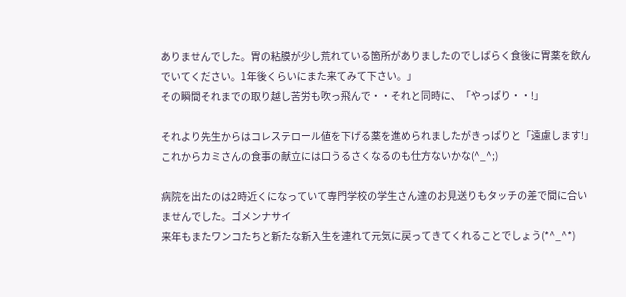ありませんでした。胃の粘膜が少し荒れている箇所がありましたのでしばらく食後に胃薬を飲んでいてください。1年後くらいにまた来てみて下さい。」
その瞬間それまでの取り越し苦労も吹っ飛んで・・それと同時に、「やっぱり・・!」

それより先生からはコレステロール値を下げる薬を進められましたがきっぱりと「遠慮します!」
これからカミさんの食事の献立には口うるさくなるのも仕方ないかな(^_^;)

病院を出たのは2時近くになっていて専門学校の学生さん達のお見送りもタッチの差で間に合いませんでした。ゴメンナサイ
来年もまたワンコたちと新たな新入生を連れて元気に戻ってきてくれることでしょう(*^_^*)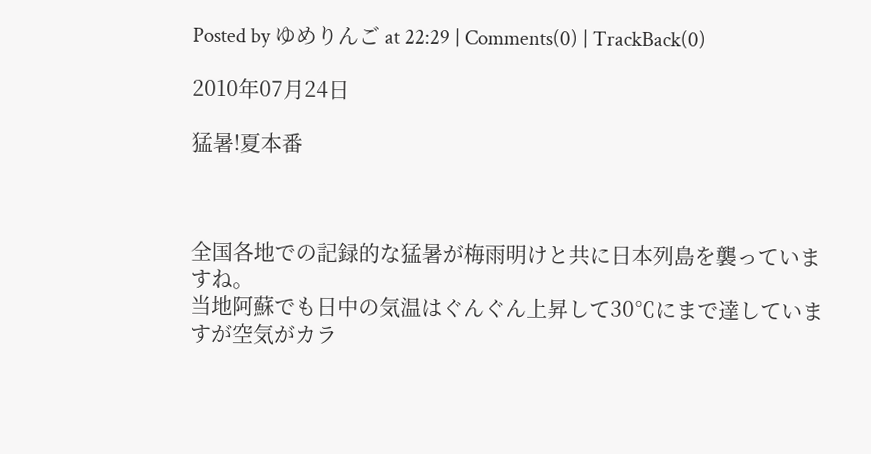Posted by ゆめりんご at 22:29 | Comments(0) | TrackBack(0)

2010年07月24日

猛暑!夏本番



全国各地での記録的な猛暑が梅雨明けと共に日本列島を襲っていますね。
当地阿蘇でも日中の気温はぐんぐん上昇して30℃にまで達していますが空気がカラ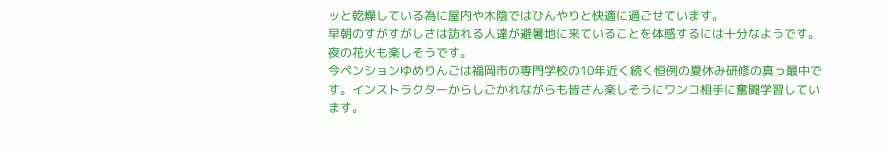ッと乾燥している為に屋内や木陰ではひんやりと快適に過ごせています。
早朝のすがすがしさは訪れる人達が避暑地に来ていることを体感するには十分なようです。 夜の花火も楽しそうです。
今ペンションゆめりんごは福岡市の専門学校の10年近く続く恒例の夏休み研修の真っ最中です。インストラクターからしごかれながらも皆さん楽しそうにワンコ相手に奮闘学習しています。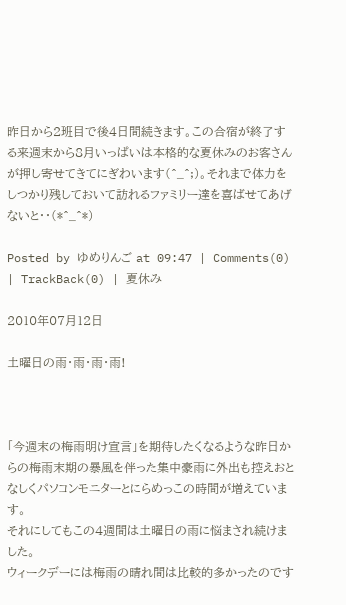昨日から2班目で後4日間続きます。この合宿が終了する来週末から8月いっぱいは本格的な夏休みのお客さんが押し寄せてきてにぎわいます(^_^;)。それまで体力をしつかり残しておいて訪れるファミリー達を喜ばせてあげないと・・(*^_^*)

Posted by ゆめりんご at 09:47 | Comments(0) | TrackBack(0) | 夏休み

2010年07月12日

土曜日の雨・雨・雨・雨!



「今週末の梅雨明け宣言」を期待したくなるような昨日からの梅雨末期の暴風を伴った集中豪雨に外出も控えおとなしくパソコンモニターとにらめっこの時間が増えています。
それにしてもこの4週間は土曜日の雨に悩まされ続けました。
ウィークデーには梅雨の晴れ間は比較的多かったのです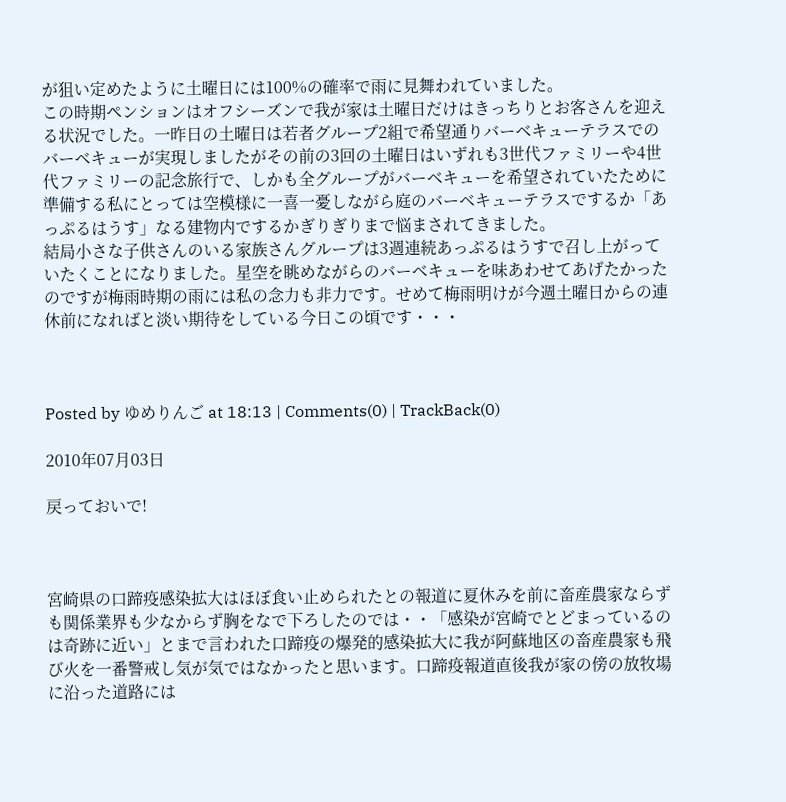が狙い定めたように土曜日には100%の確率で雨に見舞われていました。
この時期ペンションはオフシーズンで我が家は土曜日だけはきっちりとお客さんを迎える状況でした。一昨日の土曜日は若者グループ2組で希望通りバーベキューテラスでのバーベキューが実現しましたがその前の3回の土曜日はいずれも3世代ファミリーや4世代ファミリーの記念旅行で、しかも全グループがバーベキューを希望されていたために準備する私にとっては空模様に一喜一憂しながら庭のバーベキューテラスでするか「あっぷるはうす」なる建物内でするかぎりぎりまで悩まされてきました。
結局小さな子供さんのいる家族さんグループは3週連続あっぷるはうすで召し上がっていたくことになりました。星空を眺めながらのバーベキューを味あわせてあげたかったのですが梅雨時期の雨には私の念力も非力です。せめて梅雨明けが今週土曜日からの連休前になればと淡い期待をしている今日この頃です・・・



Posted by ゆめりんご at 18:13 | Comments(0) | TrackBack(0)

2010年07月03日

戻っておいで!



宮崎県の口蹄疫感染拡大はほぼ食い止められたとの報道に夏休みを前に畜産農家ならずも関係業界も少なからず胸をなで下ろしたのでは・・「感染が宮崎でとどまっているのは奇跡に近い」とまで言われた口蹄疫の爆発的感染拡大に我が阿蘇地区の畜産農家も飛び火を一番警戒し気が気ではなかったと思います。口蹄疫報道直後我が家の傍の放牧場に沿った道路には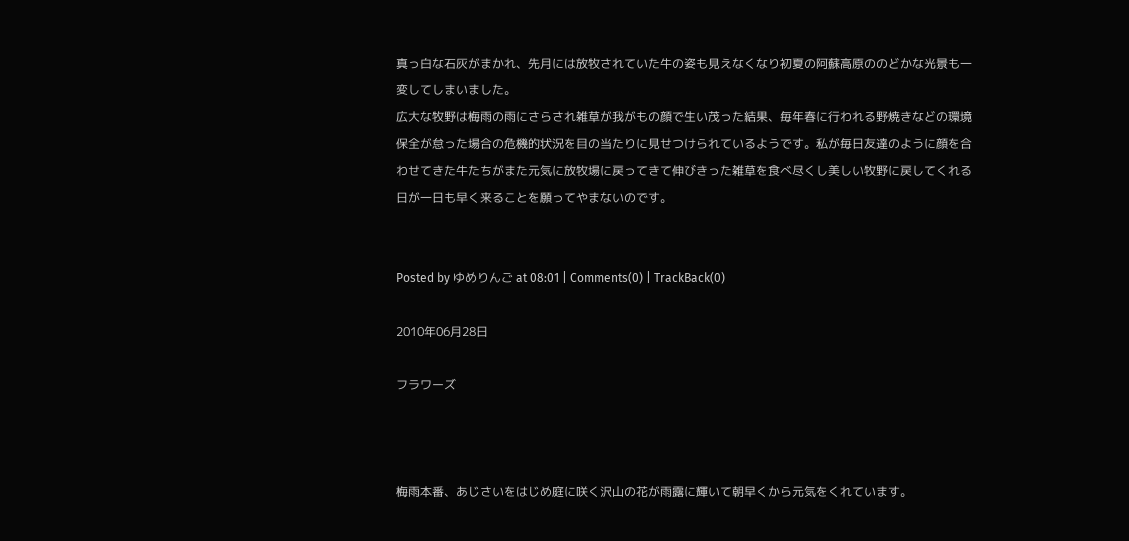真っ白な石灰がまかれ、先月には放牧されていた牛の姿も見えなくなり初夏の阿蘇高原ののどかな光景も一変してしまいました。
広大な牧野は梅雨の雨にさらされ雑草が我がもの顔で生い茂った結果、毎年春に行われる野焼きなどの環境保全が怠った場合の危機的状況を目の当たりに見せつけられているようです。私が毎日友達のように顔を合わせてきた牛たちがまた元気に放牧場に戻ってきて伸びきった雑草を食べ尽くし美しい牧野に戻してくれる日が一日も早く来ることを願ってやまないのです。


Posted by ゆめりんご at 08:01 | Comments(0) | TrackBack(0)

2010年06月28日

フラワーズ



梅雨本番、あじさいをはじめ庭に咲く沢山の花が雨露に輝いて朝早くから元気をくれています。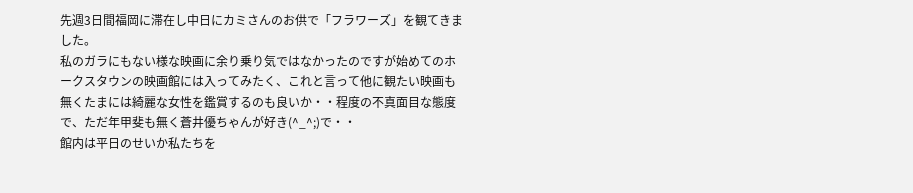先週3日間福岡に滞在し中日にカミさんのお供で「フラワーズ」を観てきました。
私のガラにもない様な映画に余り乗り気ではなかったのですが始めてのホークスタウンの映画館には入ってみたく、これと言って他に観たい映画も無くたまには綺麗な女性を鑑賞するのも良いか・・程度の不真面目な態度で、ただ年甲斐も無く蒼井優ちゃんが好き(^_^;)で・・
館内は平日のせいか私たちを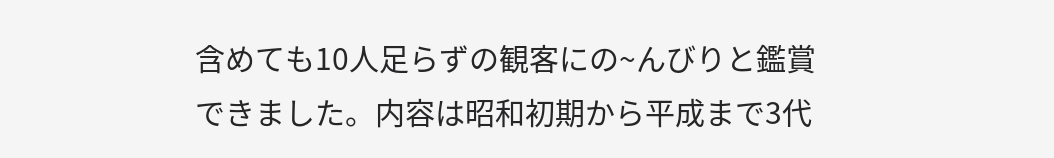含めても10人足らずの観客にの~んびりと鑑賞できました。内容は昭和初期から平成まで3代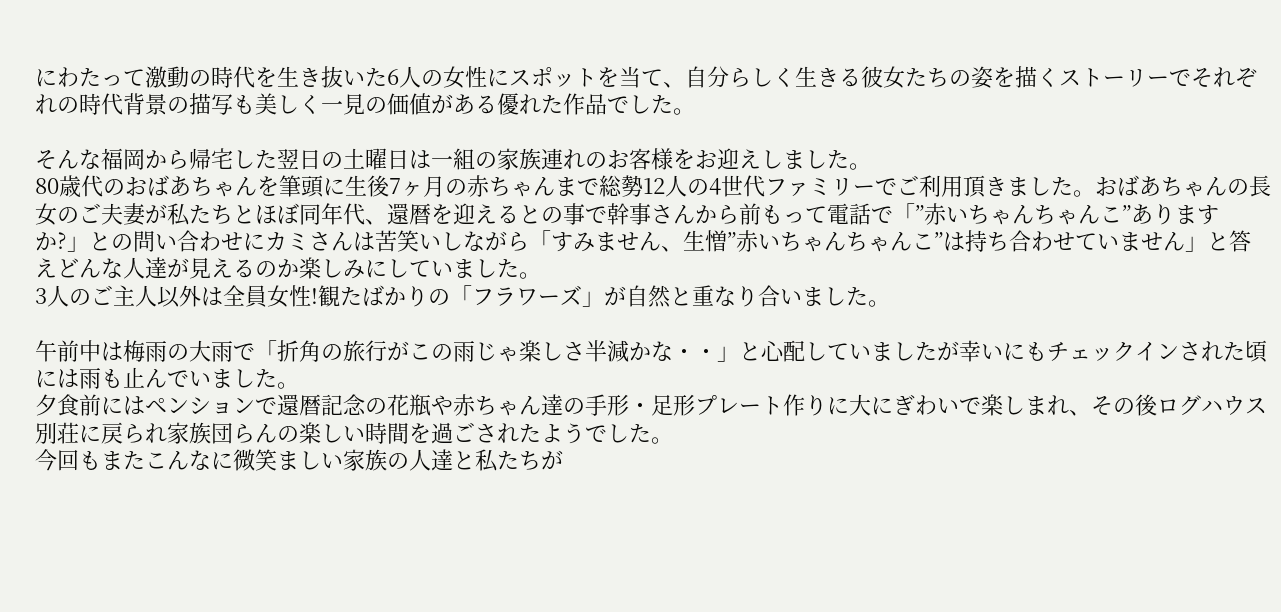にわたって激動の時代を生き抜いた6人の女性にスポットを当て、自分らしく生きる彼女たちの姿を描くストーリーでそれぞれの時代背景の描写も美しく一見の価値がある優れた作品でした。

そんな福岡から帰宅した翌日の土曜日は一組の家族連れのお客様をお迎えしました。
80歳代のおばあちゃんを筆頭に生後7ヶ月の赤ちゃんまで総勢12人の4世代ファミリーでご利用頂きました。おばあちゃんの長女のご夫妻が私たちとほぼ同年代、還暦を迎えるとの事で幹事さんから前もって電話で「”赤いちゃんちゃんこ”ありますか?」との問い合わせにカミさんは苦笑いしながら「すみません、生憎”赤いちゃんちゃんこ”は持ち合わせていません」と答えどんな人達が見えるのか楽しみにしていました。
3人のご主人以外は全員女性!観たばかりの「フラワーズ」が自然と重なり合いました。

午前中は梅雨の大雨で「折角の旅行がこの雨じゃ楽しさ半減かな・・」と心配していましたが幸いにもチェックインされた頃には雨も止んでいました。
夕食前にはペンションで還暦記念の花瓶や赤ちゃん達の手形・足形プレート作りに大にぎわいで楽しまれ、その後ログハウス別荘に戻られ家族団らんの楽しい時間を過ごされたようでした。
今回もまたこんなに微笑ましい家族の人達と私たちが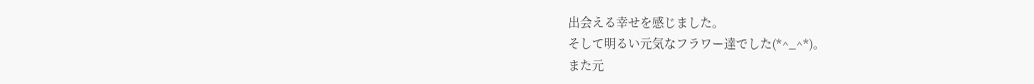出会える幸せを感じました。
そして明るい元気なフラワー達でした(*^_^*)。
また元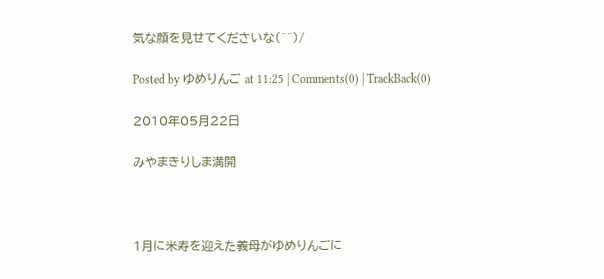気な顔を見せてくださいな(^^)/

Posted by ゆめりんご at 11:25 | Comments(0) | TrackBack(0)

2010年05月22日

みやまきりしま満開



1月に米寿を迎えた義母がゆめりんごに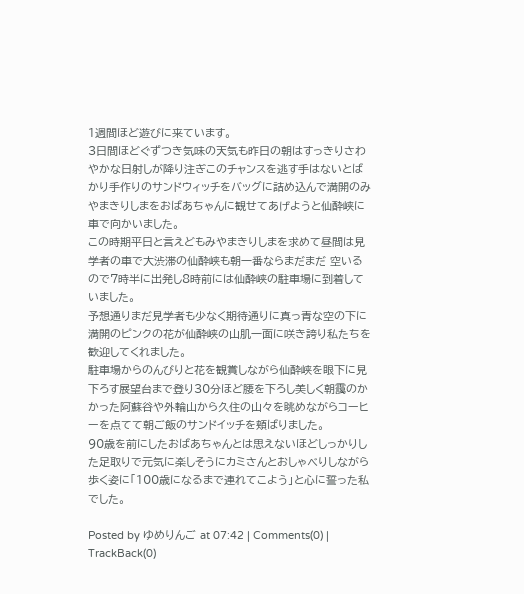1週間ほど遊びに来ています。
3日間ほどぐずつき気味の天気も昨日の朝はすっきりさわやかな日射しが降り注ぎこのチャンスを逃す手はないとばかり手作りのサンドウィッチをバッグに詰め込んで満開のみやまきりしまをおばあちゃんに観せてあげようと仙酔峡に車で向かいました。
この時期平日と言えどもみやまきりしまを求めて昼間は見学者の車で大渋滞の仙酔峡も朝一番ならまだまだ 空いるので7時半に出発し8時前には仙酔峡の駐車場に到着していました。
予想通りまだ見学者も少なく期待通りに真っ青な空の下に満開のピンクの花が仙酔峡の山肌一面に咲き誇り私たちを歓迎してくれました。
駐車場からのんびりと花を観賞しながら仙酔峡を眼下に見下ろす展望台まで登り30分ほど腰を下ろし美しく朝靄のかかった阿蘇谷や外輪山から久住の山々を眺めながらコーヒーを点てて朝ご飯のサンドイッチを頬ばりました。
90歳を前にしたおばあちゃんとは思えないほどしっかりした足取りで元気に楽しそうにカミさんとおしゃべりしながら歩く姿に「100歳になるまで連れてこよう」と心に誓った私でした。

Posted by ゆめりんご at 07:42 | Comments(0) | TrackBack(0)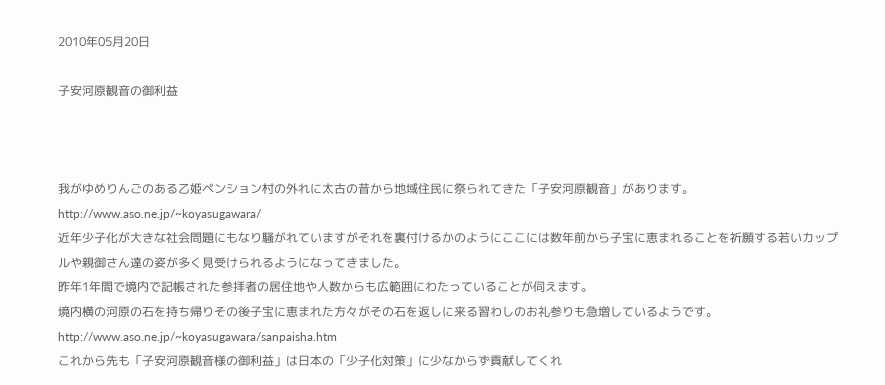2010年05月20日

子安河原観音の御利益



我がゆめりんごのある乙姫ペンション村の外れに太古の昔から地域住民に祭られてきた「子安河原観音」があります。http://www.aso.ne.jp/~koyasugawara/
近年少子化が大きな社会問題にもなり騒がれていますがそれを裏付けるかのようにここには数年前から子宝に恵まれることを祈願する若いカップルや親御さん達の姿が多く見受けられるようになってきました。
昨年1年間で境内で記帳された参拝者の居住地や人数からも広範囲にわたっていることが伺えます。
境内横の河原の石を持ち帰りその後子宝に恵まれた方々がその石を返しに来る習わしのお礼参りも急増しているようです。http://www.aso.ne.jp/~koyasugawara/sanpaisha.htm
これから先も「子安河原観音様の御利益」は日本の「少子化対策」に少なからず貢献してくれ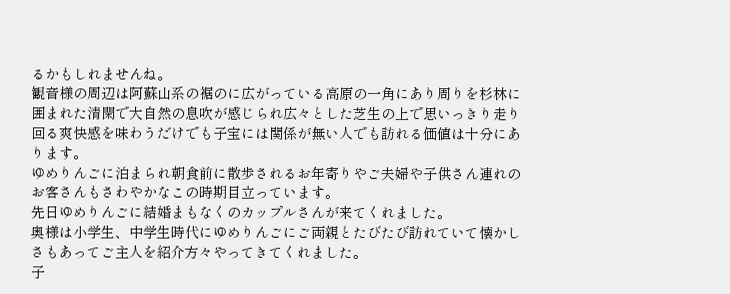るかもしれませんね。
観音様の周辺は阿蘇山系の裾のに広がっている高原の一角にあり周りを杉林に囲まれた清閑で大自然の息吹が感じられ広々とした芝生の上で思いっきり走り回る爽快感を味わうだけでも子宝には関係が無い人でも訪れる価値は十分にあります。
ゆめりんごに泊まられ朝食前に散歩されるお年寄りやご夫婦や子供さん連れのお客さんもさわやかなこの時期目立っています。
先日ゆめりんごに結婚まもなくのカップルさんが来てくれました。
奥様は小学生、中学生時代にゆめりんごにご両親とたびたび訪れていて懐かしさもあってご主人を紹介方々やってきてくれました。
子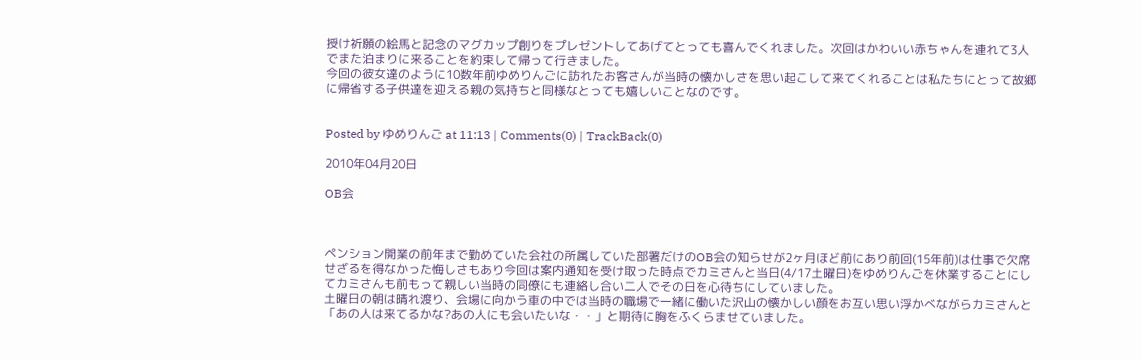授け祈願の絵馬と記念のマグカップ創りをプレゼントしてあげてとっても喜んでくれました。次回はかわいい赤ちゃんを連れて3人でまた泊まりに来ることを約束して帰って行きました。
今回の彼女達のように10数年前ゆめりんごに訪れたお客さんが当時の懐かしさを思い起こして来てくれることは私たちにとって故郷に帰省する子供達を迎える親の気持ちと同様なとっても嬉しいことなのです。


Posted by ゆめりんご at 11:13 | Comments(0) | TrackBack(0)

2010年04月20日

OB会



ペンション開業の前年まで勤めていた会社の所属していた部署だけのOB会の知らせが2ヶ月ほど前にあり前回(15年前)は仕事で欠席せざるを得なかった悔しさもあり今回は案内通知を受け取った時点でカミさんと当日(4/17土曜日)をゆめりんごを休業することにしてカミさんも前もって親しい当時の同僚にも連絡し合い二人でその日を心待ちにしていました。
土曜日の朝は晴れ渡り、会場に向かう車の中では当時の職場で一緒に働いた沢山の懐かしい顔をお互い思い浮かべながらカミさんと「あの人は来てるかな?あの人にも会いたいな・・」と期待に胸をふくらませていました。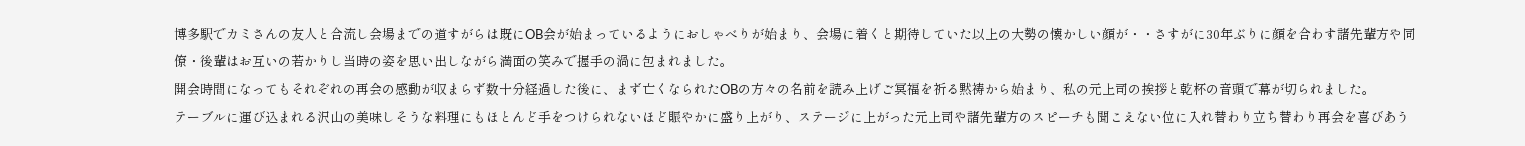博多駅でカミさんの友人と合流し会場までの道すがらは既にOB会が始まっているようにおしゃべりが始まり、会場に着くと期待していた以上の大勢の懐かしい顔が・・さすがに30年ぶりに顔を合わす諸先輩方や同僚・後輩はお互いの若かりし当時の姿を思い出しながら満面の笑みで握手の渦に包まれました。
開会時間になってもそれぞれの再会の感動が収まらず数十分経過した後に、まず亡くなられたOBの方々の名前を読み上げご冥福を祈る黙祷から始まり、私の元上司の挨拶と乾杯の音頭で幕が切られました。
テーブルに運び込まれる沢山の美味しそうな料理にもほとんど手をつけられないほど賑やかに盛り上がり、ステージに上がった元上司や諸先輩方のスピーチも聞こえない位に入れ替わり立ち替わり再会を喜びあう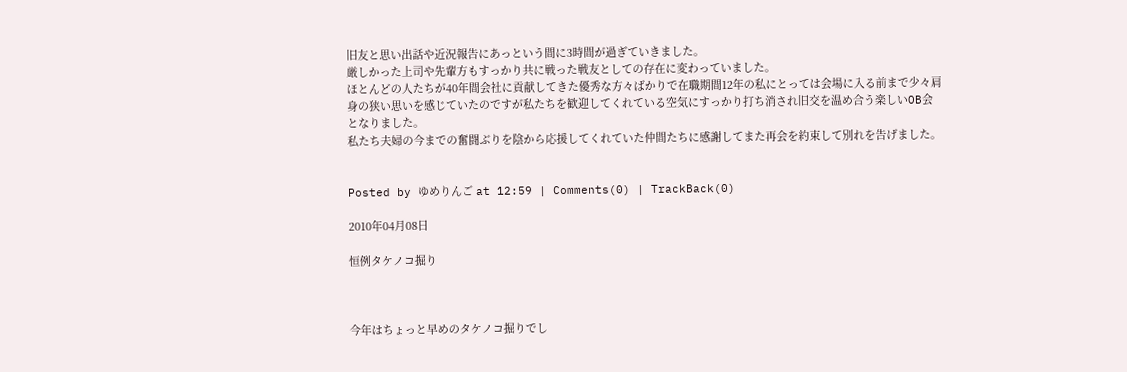旧友と思い出話や近況報告にあっという間に3時間が過ぎていきました。
厳しかった上司や先輩方もすっかり共に戦った戦友としての存在に変わっていました。
ほとんどの人たちが40年間会社に貢献してきた優秀な方々ばかりで在職期間12年の私にとっては会場に入る前まで少々肩身の狭い思いを感じていたのですが私たちを歓迎してくれている空気にすっかり打ち消され旧交を温め合う楽しいOB会となりました。
私たち夫婦の今までの奮闘ぶりを陰から応援してくれていた仲間たちに感謝してまた再会を約束して別れを告げました。


Posted by ゆめりんご at 12:59 | Comments(0) | TrackBack(0)

2010年04月08日

恒例タケノコ掘り



今年はちょっと早めのタケノコ掘りでし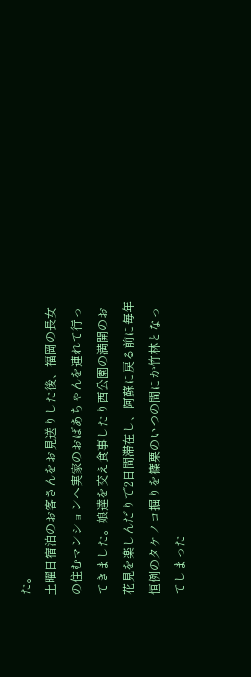た。
土曜日宿泊のお客さんをお見送りした後、福岡の長女の住むマンションへ実家のおばあちゃんを連れて行ってきました。娘達を交え食事したり西公園の満開のお花見を楽しんだりで2日間滞在し、阿蘇に戻る前に毎年恒例のタケノコ掘りを篠栗のいつの間にか竹林となってしまった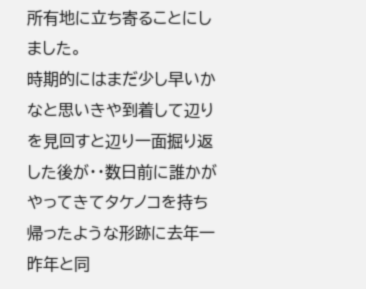所有地に立ち寄ることにしました。
時期的にはまだ少し早いかなと思いきや到着して辺りを見回すと辺り一面掘り返した後が・・数日前に誰かがやってきてタケノコを持ち帰ったような形跡に去年一昨年と同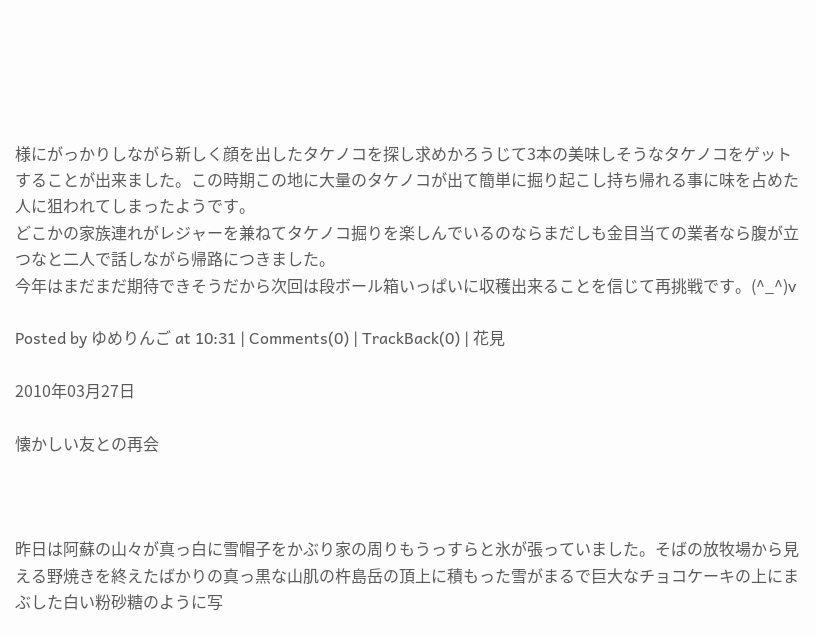様にがっかりしながら新しく顔を出したタケノコを探し求めかろうじて3本の美味しそうなタケノコをゲットすることが出来ました。この時期この地に大量のタケノコが出て簡単に掘り起こし持ち帰れる事に味を占めた人に狙われてしまったようです。
どこかの家族連れがレジャーを兼ねてタケノコ掘りを楽しんでいるのならまだしも金目当ての業者なら腹が立つなと二人で話しながら帰路につきました。
今年はまだまだ期待できそうだから次回は段ボール箱いっぱいに収穫出来ることを信じて再挑戦です。(^_^)v

Posted by ゆめりんご at 10:31 | Comments(0) | TrackBack(0) | 花見

2010年03月27日

懐かしい友との再会



昨日は阿蘇の山々が真っ白に雪帽子をかぶり家の周りもうっすらと氷が張っていました。そばの放牧場から見える野焼きを終えたばかりの真っ黒な山肌の杵島岳の頂上に積もった雪がまるで巨大なチョコケーキの上にまぶした白い粉砂糖のように写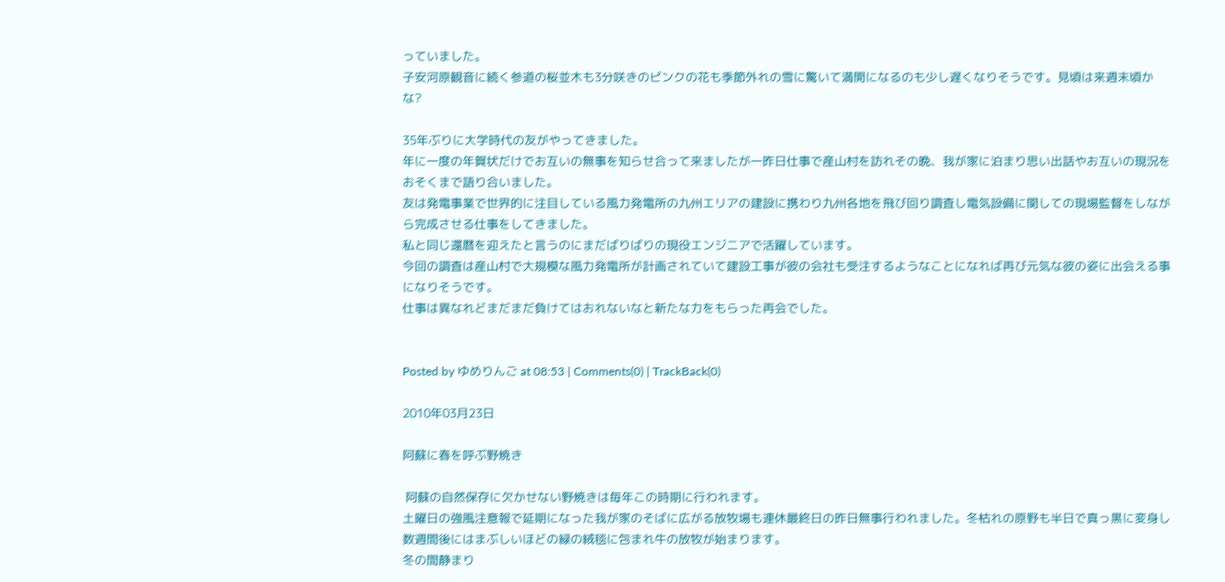っていました。
子安河原観音に続く参道の桜並木も3分咲きのピンクの花も季節外れの雪に驚いて満開になるのも少し遅くなりそうです。見頃は来週末頃かな?

35年ぶりに大学時代の友がやってきました。
年に一度の年賀状だけでお互いの無事を知らせ合って来ましたが一昨日仕事で産山村を訪れその晩、我が家に泊まり思い出話やお互いの現況をおそくまで語り合いました。
友は発電事業で世界的に注目している風力発電所の九州エリアの建設に携わり九州各地を飛び回り調査し電気設備に関しての現場監督をしながら完成させる仕事をしてきました。
私と同じ還暦を迎えたと言うのにまだばりばりの現役エンジニアで活躍しています。
今回の調査は産山村で大規模な風力発電所が計画されていて建設工事が彼の会社も受注するようなことになれば再び元気な彼の姿に出会える事になりそうです。
仕事は異なれどまだまだ負けてはおれないなと新たな力をもらった再会でした。


Posted by ゆめりんご at 08:53 | Comments(0) | TrackBack(0)

2010年03月23日

阿蘇に春を呼ぶ野焼き

 阿蘇の自然保存に欠かせない野焼きは毎年この時期に行われます。
土曜日の強風注意報で延期になった我が家のそばに広がる放牧場も連休最終日の昨日無事行われました。冬枯れの原野も半日で真っ黒に変身し数週間後にはまぶしいほどの緑の絨毯に包まれ牛の放牧が始まります。
冬の間静まり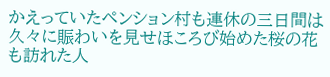かえっていたペンション村も連休の三日間は久々に賑わいを見せほころび始めた桜の花も訪れた人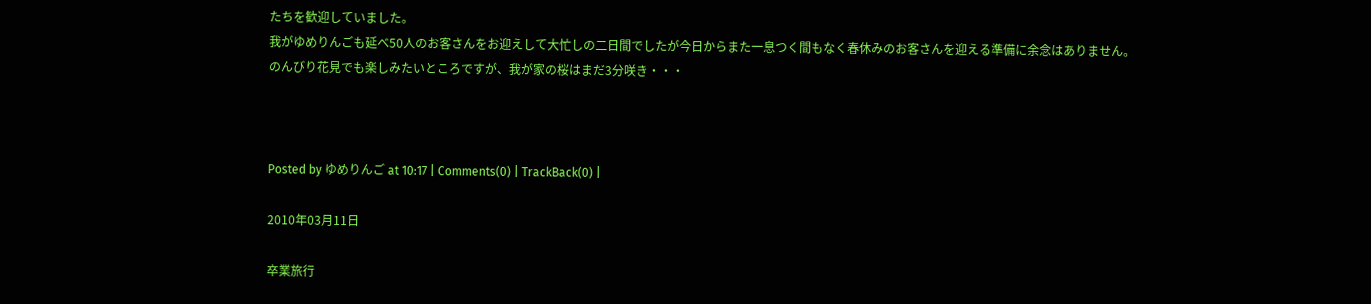たちを歓迎していました。
我がゆめりんごも延べ50人のお客さんをお迎えして大忙しの二日間でしたが今日からまた一息つく間もなく春休みのお客さんを迎える準備に余念はありません。
のんびり花見でも楽しみたいところですが、我が家の桜はまだ3分咲き・・・



Posted by ゆめりんご at 10:17 | Comments(0) | TrackBack(0) |

2010年03月11日

卒業旅行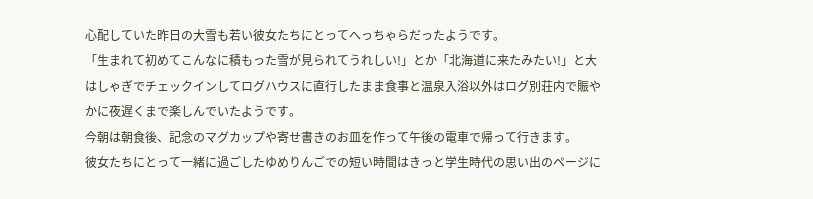心配していた昨日の大雪も若い彼女たちにとってへっちゃらだったようです。
「生まれて初めてこんなに積もった雪が見られてうれしい!」とか「北海道に来たみたい!」と大はしゃぎでチェックインしてログハウスに直行したまま食事と温泉入浴以外はログ別荘内で賑やかに夜遅くまで楽しんでいたようです。
今朝は朝食後、記念のマグカップや寄せ書きのお皿を作って午後の電車で帰って行きます。
彼女たちにとって一緒に過ごしたゆめりんごでの短い時間はきっと学生時代の思い出のページに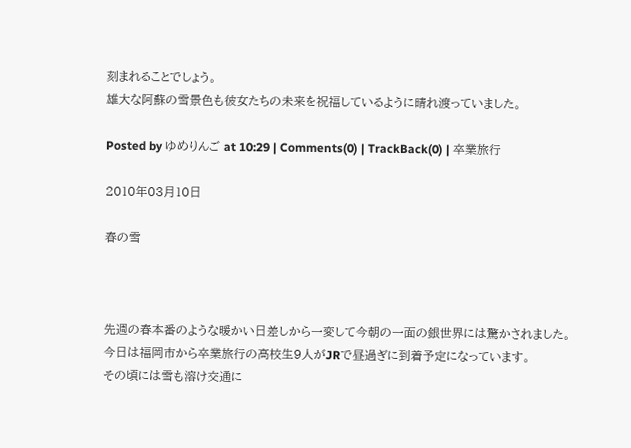刻まれることでしょう。
雄大な阿蘇の雪景色も彼女たちの未来を祝福しているように晴れ渡っていました。

Posted by ゆめりんご at 10:29 | Comments(0) | TrackBack(0) | 卒業旅行

2010年03月10日

春の雪



先週の春本番のような暖かい日差しから一変して今朝の一面の銀世界には驚かされました。
今日は福岡市から卒業旅行の高校生9人がJRで昼過ぎに到着予定になっています。
その頃には雪も溶け交通に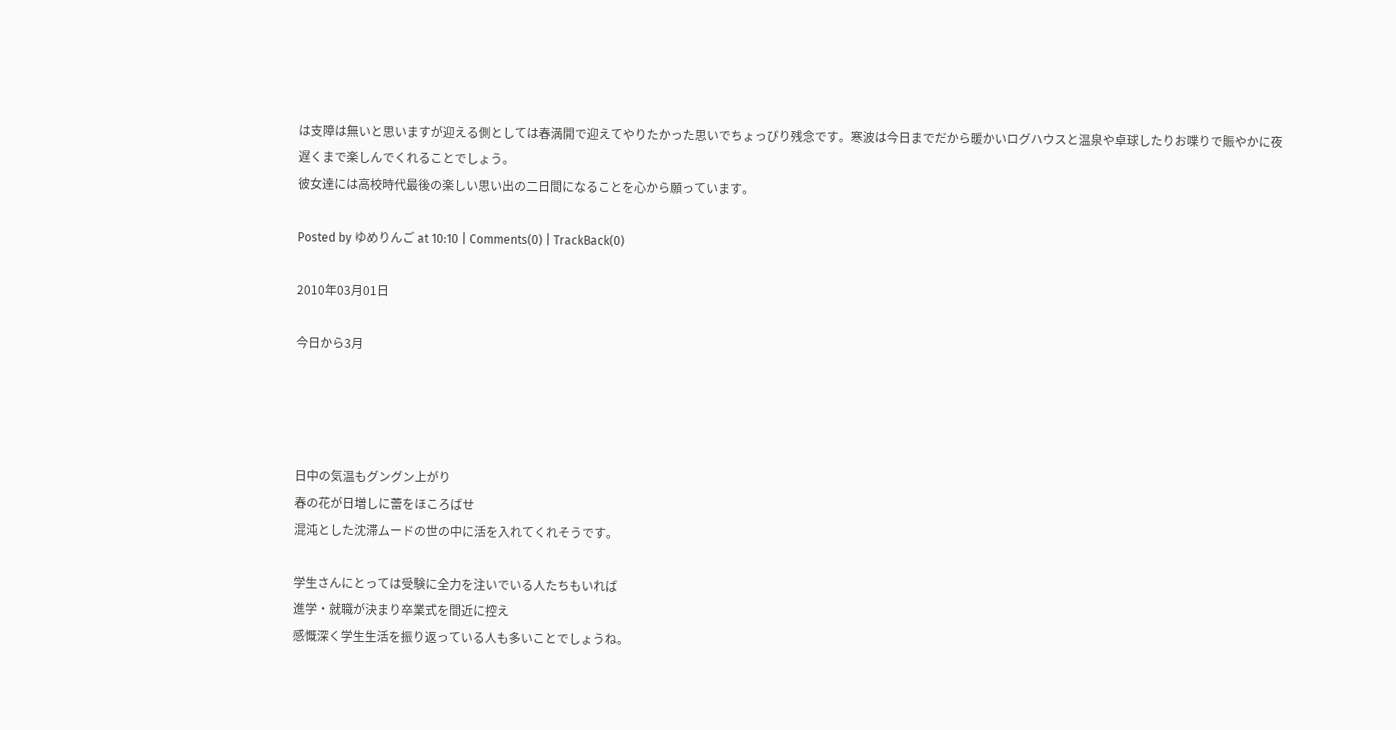は支障は無いと思いますが迎える側としては春満開で迎えてやりたかった思いでちょっぴり残念です。寒波は今日までだから暖かいログハウスと温泉や卓球したりお喋りで賑やかに夜遅くまで楽しんでくれることでしょう。
彼女達には高校時代最後の楽しい思い出の二日間になることを心から願っています。

Posted by ゆめりんご at 10:10 | Comments(0) | TrackBack(0)

2010年03月01日

今日から3月




日中の気温もグングン上がり
春の花が日増しに蕾をほころばせ
混沌とした沈滞ムードの世の中に活を入れてくれそうです。

学生さんにとっては受験に全力を注いでいる人たちもいれば
進学・就職が決まり卒業式を間近に控え
感慨深く学生生活を振り返っている人も多いことでしょうね。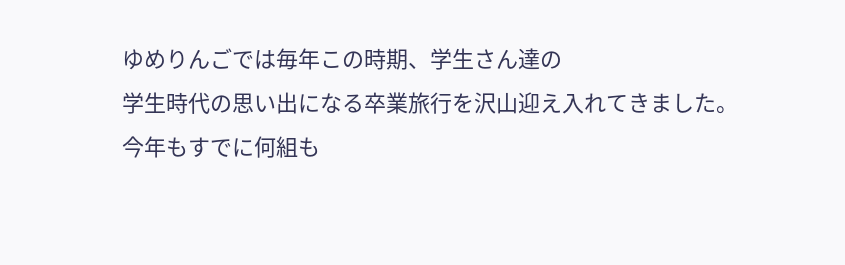ゆめりんごでは毎年この時期、学生さん達の
学生時代の思い出になる卒業旅行を沢山迎え入れてきました。
今年もすでに何組も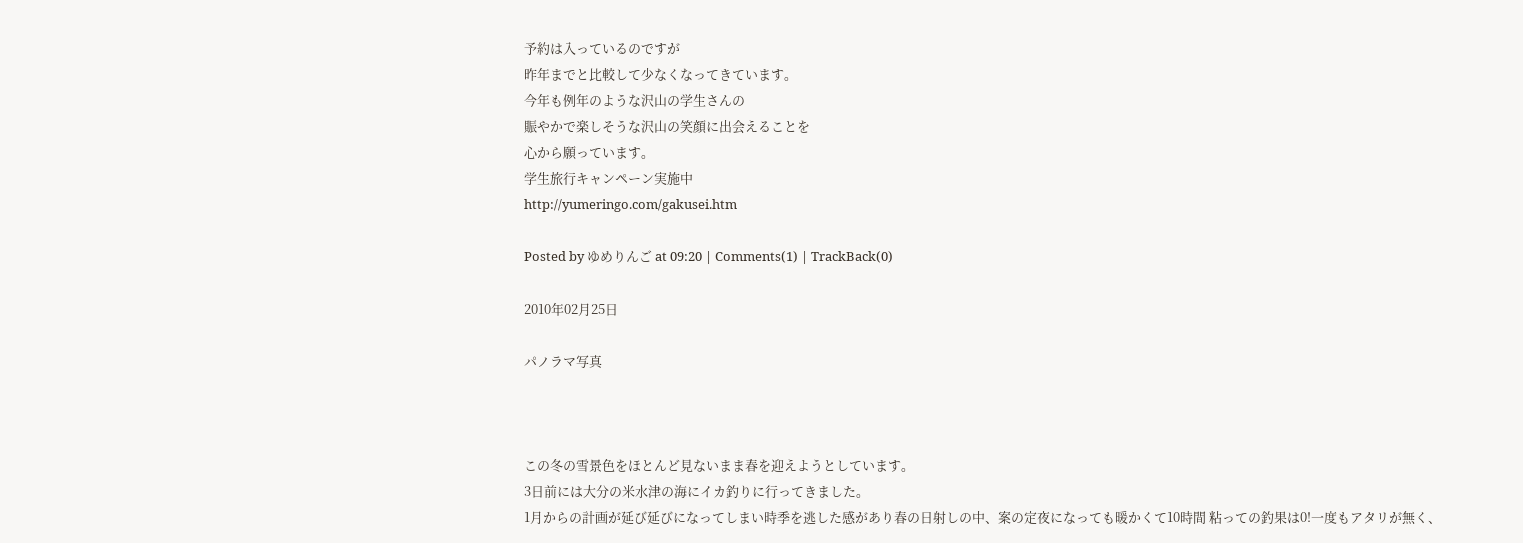予約は入っているのですが
昨年までと比較して少なくなってきています。
今年も例年のような沢山の学生さんの
賑やかで楽しそうな沢山の笑顔に出会えることを
心から願っています。
学生旅行キャンペーン実施中
http://yumeringo.com/gakusei.htm

Posted by ゆめりんご at 09:20 | Comments(1) | TrackBack(0)

2010年02月25日

パノラマ写真



この冬の雪景色をほとんど見ないまま春を迎えようとしています。
3日前には大分の米水津の海にイカ釣りに行ってきました。
1月からの計画が延び延びになってしまい時季を逃した感があり春の日射しの中、案の定夜になっても暖かくて10時間 粘っての釣果は0!一度もアタリが無く、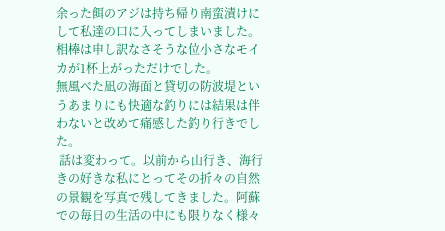余った餌のアジは持ち帰り南蛮漬けにして私達の口に入ってしまいました。
相棒は申し訳なさそうな位小さなモイカが1杯上がっただけでした。
無風べた凪の海面と貸切の防波堤というあまりにも快適な釣りには結果は伴わないと改めて痛感した釣り行きでした。
 話は変わって。以前から山行き、海行きの好きな私にとってその折々の自然の景観を写真で残してきました。阿蘇での毎日の生活の中にも限りなく様々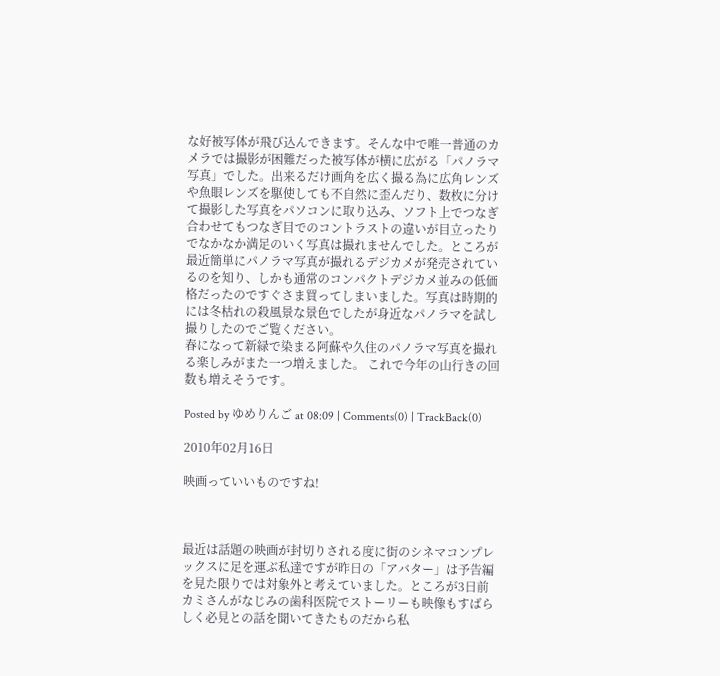な好被写体が飛び込んできます。そんな中で唯一普通のカメラでは撮影が困難だった被写体が横に広がる「パノラマ写真」でした。出来るだけ画角を広く撮る為に広角レンズや魚眼レンズを駆使しても不自然に歪んだり、数枚に分けて撮影した写真をパソコンに取り込み、ソフト上でつなぎ合わせてもつなぎ目でのコントラストの違いが目立ったりでなかなか満足のいく写真は撮れませんでした。ところが最近簡単にパノラマ写真が撮れるデジカメが発売されているのを知り、しかも通常のコンパクトデジカメ並みの低価格だったのですぐさま買ってしまいました。写真は時期的には冬枯れの殺風景な景色でしたが身近なパノラマを試し撮りしたのでご覧ください。
春になって新緑で染まる阿蘇や久住のパノラマ写真を撮れる楽しみがまた一つ増えました。 これで今年の山行きの回数も増えそうです。

Posted by ゆめりんご at 08:09 | Comments(0) | TrackBack(0)

2010年02月16日

映画っていいものですね!



最近は話題の映画が封切りされる度に街のシネマコンプレックスに足を運ぶ私達ですが昨日の「アバター」は予告編を見た限りでは対象外と考えていました。ところが3日前カミさんがなじみの歯科医院でストーリーも映像もすばらしく必見との話を聞いてきたものだから私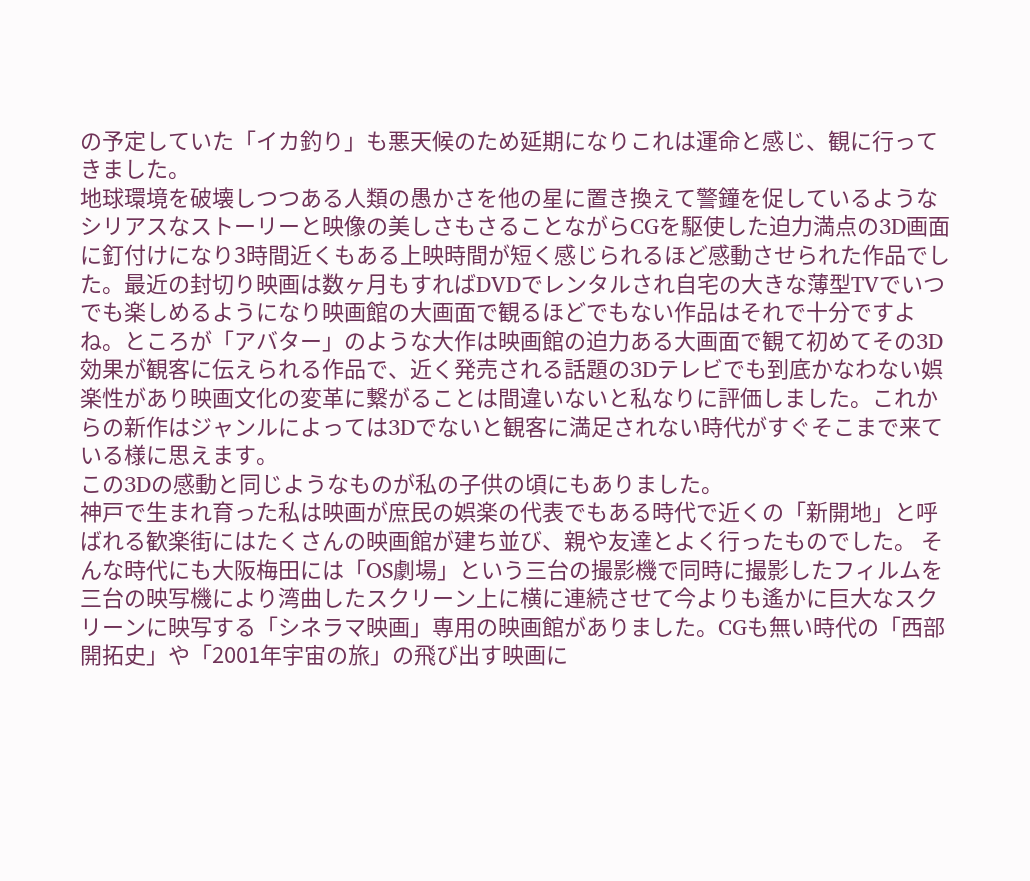の予定していた「イカ釣り」も悪天候のため延期になりこれは運命と感じ、観に行ってきました。
地球環境を破壊しつつある人類の愚かさを他の星に置き換えて警鐘を促しているようなシリアスなストーリーと映像の美しさもさることながらCGを駆使した迫力満点の3D画面に釘付けになり3時間近くもある上映時間が短く感じられるほど感動させられた作品でした。最近の封切り映画は数ヶ月もすればDVDでレンタルされ自宅の大きな薄型TVでいつでも楽しめるようになり映画館の大画面で観るほどでもない作品はそれで十分ですよね。ところが「アバター」のような大作は映画館の迫力ある大画面で観て初めてその3D効果が観客に伝えられる作品で、近く発売される話題の3Dテレビでも到底かなわない娯楽性があり映画文化の変革に繋がることは間違いないと私なりに評価しました。これからの新作はジャンルによっては3Dでないと観客に満足されない時代がすぐそこまで来ている様に思えます。
この3Dの感動と同じようなものが私の子供の頃にもありました。
神戸で生まれ育った私は映画が庶民の娯楽の代表でもある時代で近くの「新開地」と呼ばれる歓楽街にはたくさんの映画館が建ち並び、親や友達とよく行ったものでした。 そんな時代にも大阪梅田には「OS劇場」という三台の撮影機で同時に撮影したフィルムを三台の映写機により湾曲したスクリーン上に横に連続させて今よりも遙かに巨大なスクリーンに映写する「シネラマ映画」専用の映画館がありました。CGも無い時代の「西部開拓史」や「2001年宇宙の旅」の飛び出す映画に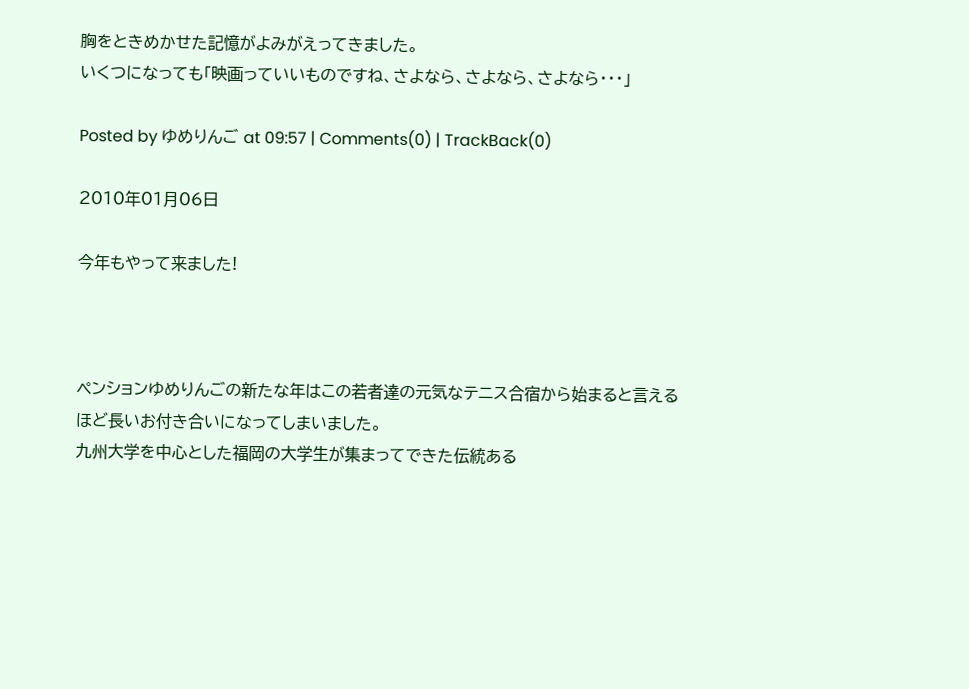胸をときめかせた記憶がよみがえってきました。
いくつになっても「映画っていいものですね、さよなら、さよなら、さよなら・・・」

Posted by ゆめりんご at 09:57 | Comments(0) | TrackBack(0)

2010年01月06日

今年もやって来ました!



ペンションゆめりんごの新たな年はこの若者達の元気なテニス合宿から始まると言えるほど長いお付き合いになってしまいました。
九州大学を中心とした福岡の大学生が集まってできた伝統ある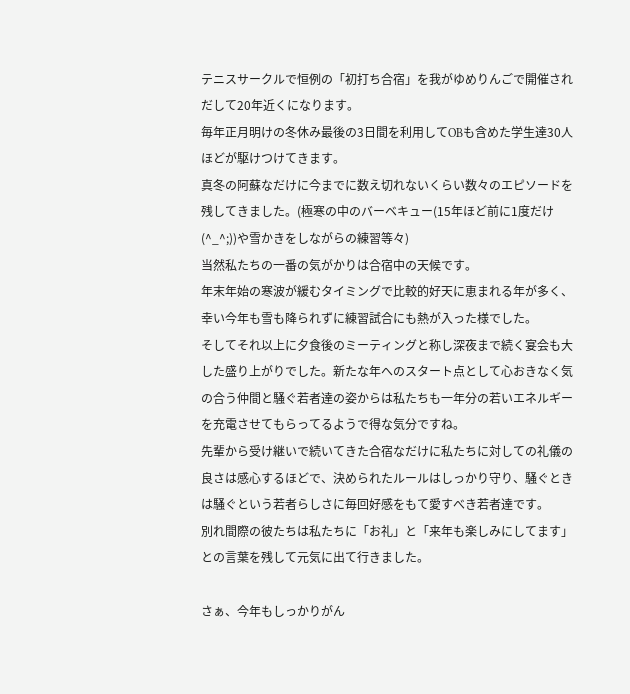テニスサークルで恒例の「初打ち合宿」を我がゆめりんごで開催されだして20年近くになります。
毎年正月明けの冬休み最後の3日間を利用してOBも含めた学生達30人ほどが駆けつけてきます。
真冬の阿蘇なだけに今までに数え切れないくらい数々のエピソードを残してきました。(極寒の中のバーベキュー(15年ほど前に1度だけ(^_^;))や雪かきをしながらの練習等々)
当然私たちの一番の気がかりは合宿中の天候です。
年末年始の寒波が緩むタイミングで比較的好天に恵まれる年が多く、幸い今年も雪も降られずに練習試合にも熱が入った様でした。
そしてそれ以上に夕食後のミーティングと称し深夜まで続く宴会も大した盛り上がりでした。新たな年へのスタート点として心おきなく気の合う仲間と騒ぐ若者達の姿からは私たちも一年分の若いエネルギーを充電させてもらってるようで得な気分ですね。
先輩から受け継いで続いてきた合宿なだけに私たちに対しての礼儀の良さは感心するほどで、決められたルールはしっかり守り、騒ぐときは騒ぐという若者らしさに毎回好感をもて愛すべき若者達です。
別れ間際の彼たちは私たちに「お礼」と「来年も楽しみにしてます」との言葉を残して元気に出て行きました。

さぁ、今年もしっかりがん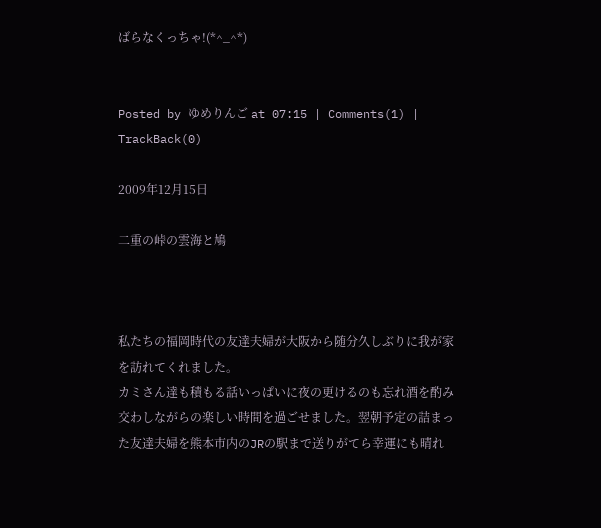ばらなくっちゃ!(*^_^*)


Posted by ゆめりんご at 07:15 | Comments(1) | TrackBack(0)

2009年12月15日

二重の峠の雲海と鳩



私たちの福岡時代の友達夫婦が大阪から随分久しぶりに我が家を訪れてくれました。
カミさん達も積もる話いっぱいに夜の更けるのも忘れ酒を酌み交わしながらの楽しい時間を過ごせました。翌朝予定の詰まった友達夫婦を熊本市内のJRの駅まで送りがてら幸運にも晴れ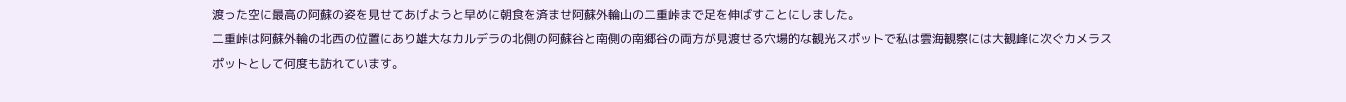渡った空に最高の阿蘇の姿を見せてあげようと早めに朝食を済ませ阿蘇外輪山の二重峠まで足を伸ばすことにしました。
二重峠は阿蘇外輪の北西の位置にあり雄大なカルデラの北側の阿蘇谷と南側の南郷谷の両方が見渡せる穴場的な観光スポットで私は雲海観察には大観峰に次ぐカメラスポットとして何度も訪れています。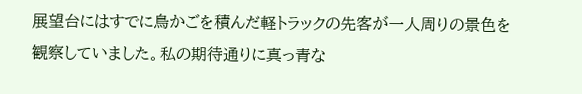展望台にはすでに鳥かごを積んだ軽トラックの先客が一人周りの景色を観察していました。私の期待通りに真っ青な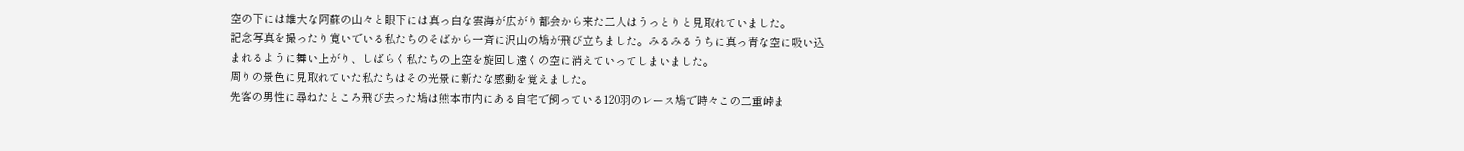空の下には雄大な阿蘇の山々と眼下には真っ白な雲海が広がり都会から来た二人はうっとりと見取れていました。
記念写真を撮ったり寛いでいる私たちのそばから一斉に沢山の鳩が飛び立ちました。みるみるうちに真っ青な空に吸い込まれるように舞い上がり、しばらく私たちの上空を旋回し遠くの空に消えていってしまいました。
周りの景色に見取れていた私たちはその光景に新たな感動を覚えました。
先客の男性に尋ねたところ飛び去った鳩は熊本市内にある自宅で飼っている120羽のレース鳩で時々この二重峠ま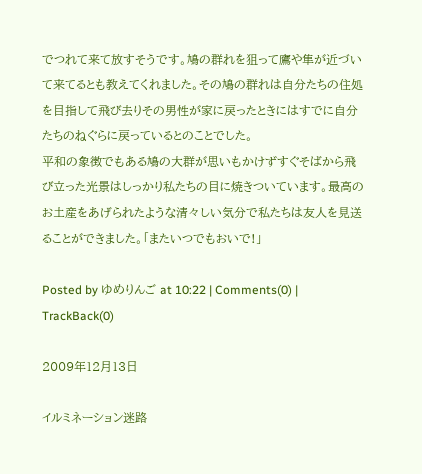でつれて来て放すそうです。鳩の群れを狙って鷹や隼が近づいて来てるとも教えてくれました。その鳩の群れは自分たちの住処を目指して飛び去りその男性が家に戻ったときにはすでに自分たちのねぐらに戻っているとのことでした。
平和の象徴でもある鳩の大群が思いもかけずすぐそばから飛び立った光景はしっかり私たちの目に焼きついています。最高のお土産をあげられたような清々しい気分で私たちは友人を見送ることができました。「またいつでもおいで!」

Posted by ゆめりんご at 10:22 | Comments(0) | TrackBack(0)

2009年12月13日

イルミネーション迷路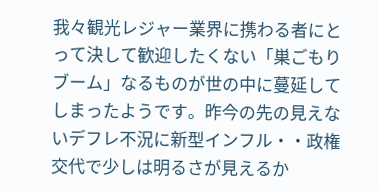我々観光レジャー業界に携わる者にとって決して歓迎したくない「巣ごもりブーム」なるものが世の中に蔓延してしまったようです。昨今の先の見えないデフレ不況に新型インフル・・政権交代で少しは明るさが見えるか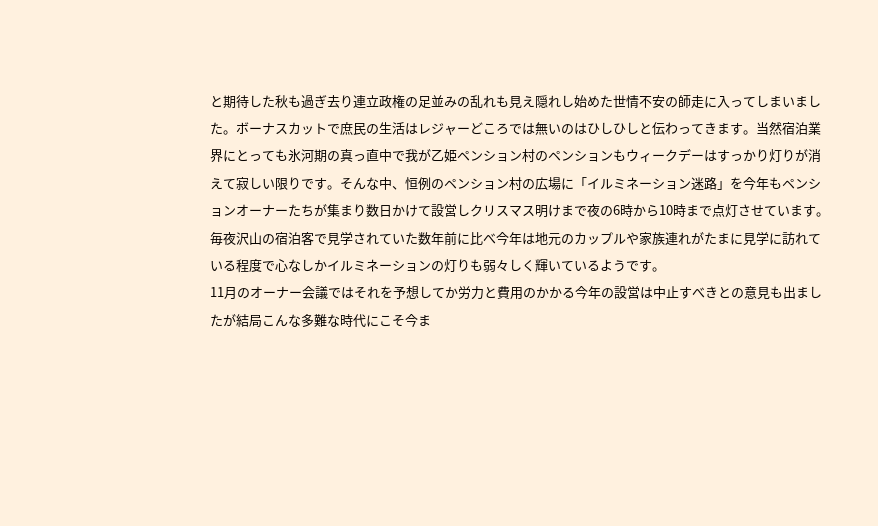と期待した秋も過ぎ去り連立政権の足並みの乱れも見え隠れし始めた世情不安の師走に入ってしまいました。ボーナスカットで庶民の生活はレジャーどころでは無いのはひしひしと伝わってきます。当然宿泊業界にとっても氷河期の真っ直中で我が乙姫ペンション村のペンションもウィークデーはすっかり灯りが消えて寂しい限りです。そんな中、恒例のペンション村の広場に「イルミネーション迷路」を今年もペンションオーナーたちが集まり数日かけて設営しクリスマス明けまで夜の6時から10時まで点灯させています。
毎夜沢山の宿泊客で見学されていた数年前に比べ今年は地元のカップルや家族連れがたまに見学に訪れている程度で心なしかイルミネーションの灯りも弱々しく輝いているようです。
11月のオーナー会議ではそれを予想してか労力と費用のかかる今年の設営は中止すべきとの意見も出ましたが結局こんな多難な時代にこそ今ま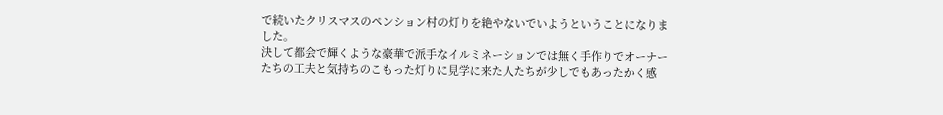で続いたクリスマスのペンション村の灯りを絶やないでいようということになりました。
決して都会で輝くような豪華で派手なイルミネーションでは無く手作りでオーナーたちの工夫と気持ちのこもった灯りに見学に来た人たちが少しでもあったかく感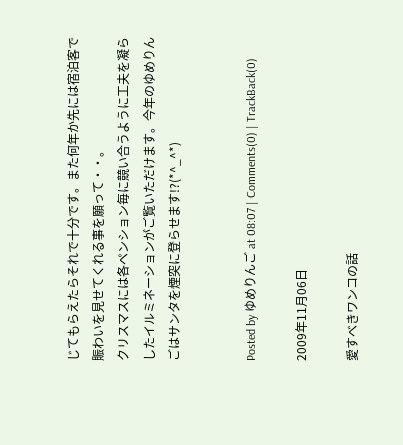じてもらえたらそれで十分です。また何年か先には宿泊客で賑わいを見せてくれる事を願って・・。
クリスマスには各ペンション毎に競い合うように工夫を凝らしたイルミネーションがご覧いただけます。今年のゆめりんごはサンタを煙突に登らせます!?(*^_^*)


Posted by ゆめりんご at 08:07 | Comments(0) | TrackBack(0)

2009年11月06日

愛すべきワンコの話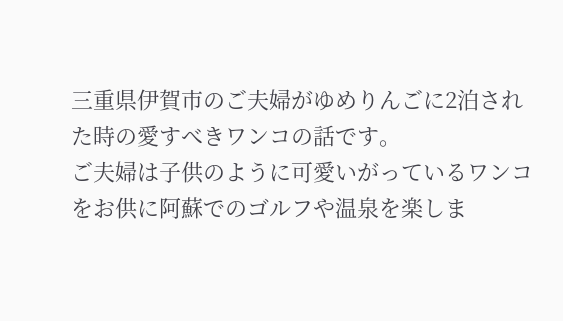三重県伊賀市のご夫婦がゆめりんごに2泊された時の愛すべきワンコの話です。
ご夫婦は子供のように可愛いがっているワンコをお供に阿蘇でのゴルフや温泉を楽しま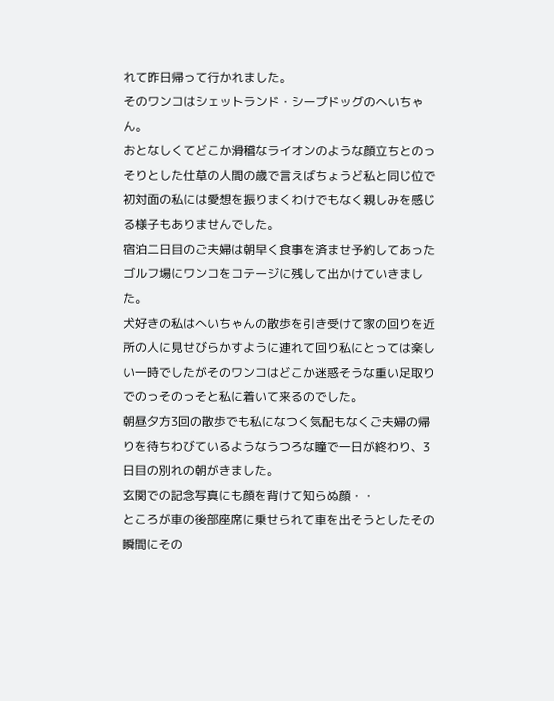れて昨日帰って行かれました。
そのワンコはシェットランド・シープドッグのへいちゃん。
おとなしくてどこか滑稽なライオンのような顔立ちとのっそりとした仕草の人間の歳で言えばちょうど私と同じ位で初対面の私には愛想を振りまくわけでもなく親しみを感じる様子もありませんでした。
宿泊二日目のご夫婦は朝早く食事を済ませ予約してあったゴルフ場にワンコをコテージに残して出かけていきました。
犬好きの私はへいちゃんの散歩を引き受けて家の回りを近所の人に見せびらかすように連れて回り私にとっては楽しい一時でしたがそのワンコはどこか迷惑そうな重い足取りでのっそのっそと私に着いて来るのでした。
朝昼夕方3回の散歩でも私になつく気配もなくご夫婦の帰りを待ちわびているようなうつろな瞳で一日が終わり、3日目の別れの朝がきました。
玄関での記念写真にも顔を背けて知らぬ顔・・
ところが車の後部座席に乗せられて車を出そうとしたその瞬間にその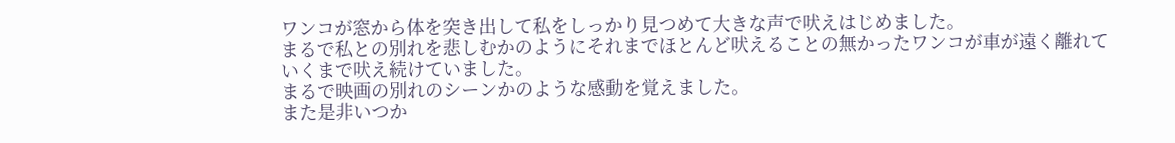ワンコが窓から体を突き出して私をしっかり見つめて大きな声で吠えはじめました。
まるで私との別れを悲しむかのようにそれまでほとんど吠えることの無かったワンコが車が遠く離れていくまで吠え続けていました。
まるで映画の別れのシーンかのような感動を覚えました。
また是非いつか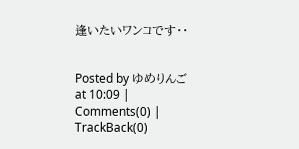逢いたいワンコです・・


Posted by ゆめりんご at 10:09 | Comments(0) | TrackBack(0)